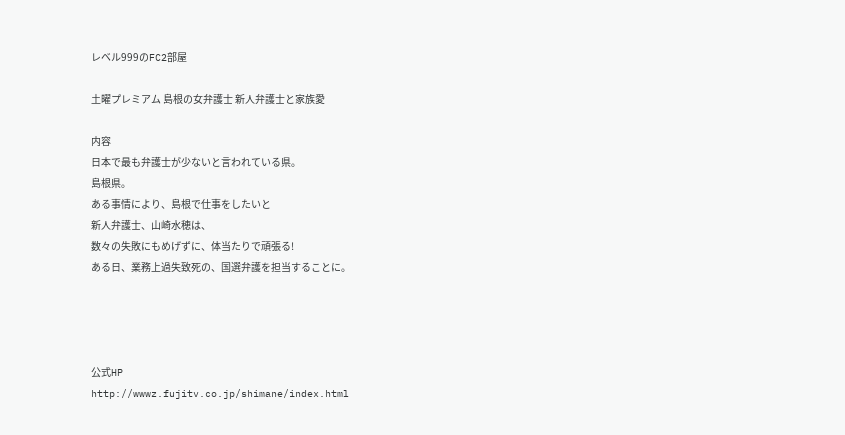レベル999のFC2部屋

土曜プレミアム 島根の女弁護士 新人弁護士と家族愛

内容
日本で最も弁護士が少ないと言われている県。
島根県。
ある事情により、島根で仕事をしたいと
新人弁護士、山崎水穂は、
数々の失敗にもめげずに、体当たりで頑張る!
ある日、業務上過失致死の、国選弁護を担当することに。




公式HP
http://wwwz.fujitv.co.jp/shimane/index.html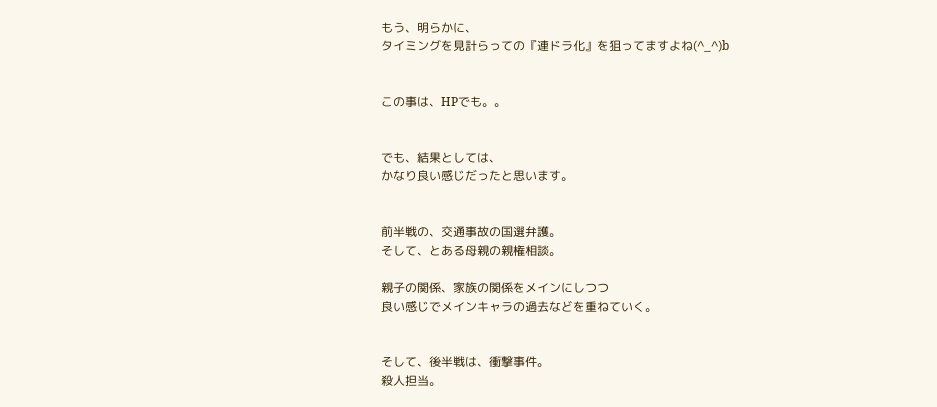もう、明らかに、
タイミングを見計らっての『連ドラ化』を狙ってますよね(^_^)b


この事は、HPでも。。


でも、結果としては、
かなり良い感じだったと思います。


前半戦の、交通事故の国選弁護。
そして、とある母親の親権相談。

親子の関係、家族の関係をメインにしつつ
良い感じでメインキャラの過去などを重ねていく。


そして、後半戦は、衝撃事件。
殺人担当。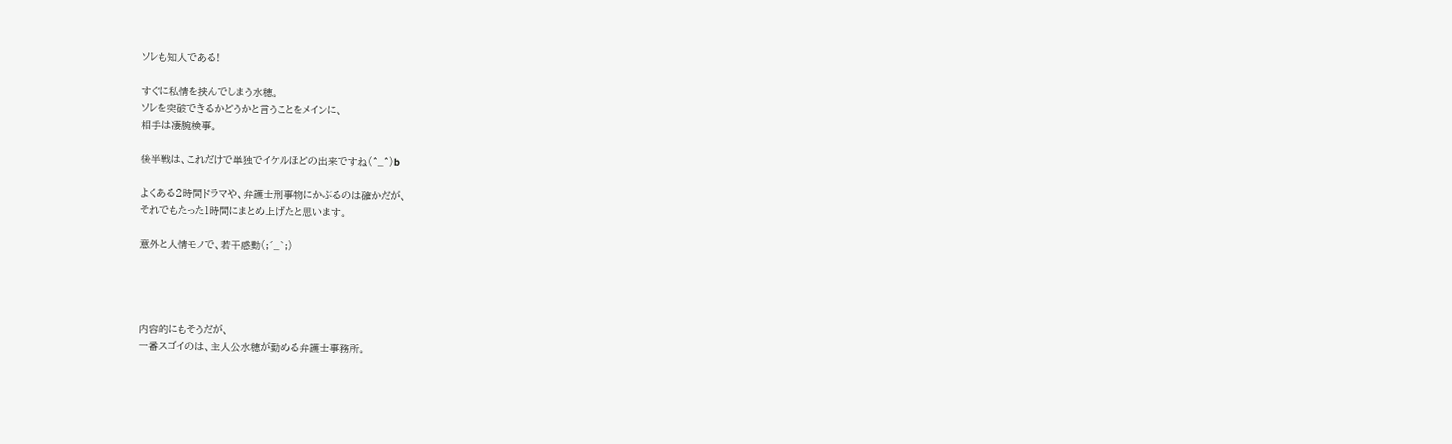ソレも知人である!

すぐに私情を挟んでしまう水穂。
ソレを突破できるかどうかと言うことをメインに、
相手は凄腕検事。

後半戦は、これだけで単独でイケルほどの出来ですね(^_^)b

よくある2時間ドラマや、弁護士刑事物にかぶるのは確かだが、
それでもたった1時間にまとめ上げたと思います。

意外と人情モノで、若干感動(;´_`;)




内容的にもそうだが、
一番スゴイのは、主人公水穂が勤める弁護士事務所。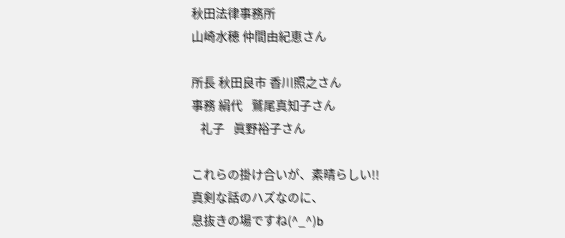秋田法律事務所
山崎水穂 仲間由紀恵さん

所長 秋田良市 香川照之さん
事務 絹代   鷲尾真知子さん
   礼子   眞野裕子さん

これらの掛け合いが、素晴らしい!!
真剣な話のハズなのに、
息抜きの場ですね(^_^)b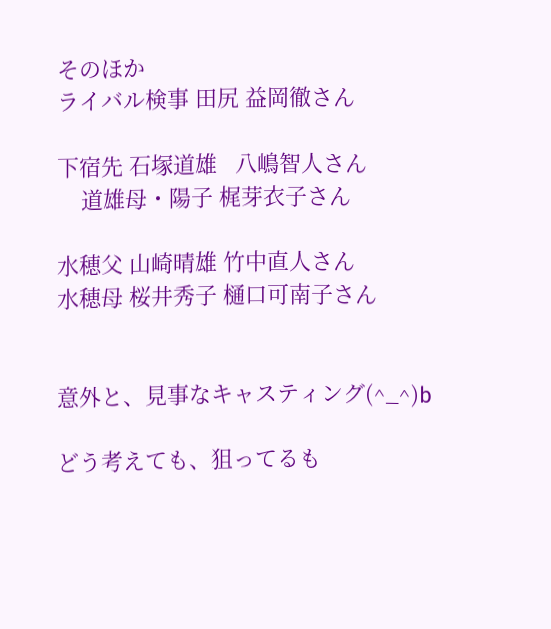そのほか
ライバル検事 田尻 益岡徹さん

下宿先 石塚道雄   八嶋智人さん
    道雄母・陽子 梶芽衣子さん

水穂父 山崎晴雄 竹中直人さん
水穂母 桜井秀子 樋口可南子さん


意外と、見事なキャスティング(^_^)b

どう考えても、狙ってるも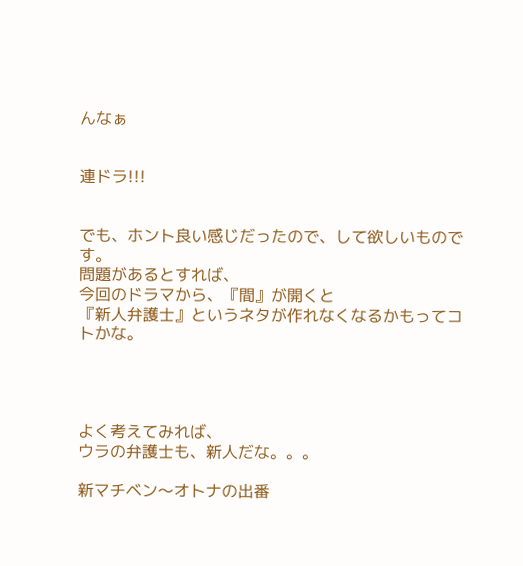んなぁ


連ドラ!!!


でも、ホント良い感じだったので、して欲しいものです。
問題があるとすれば、
今回のドラマから、『間』が開くと
『新人弁護士』というネタが作れなくなるかもってコトかな。




よく考えてみれば、
ウラの弁護士も、新人だな。。。

新マチベン〜オトナの出番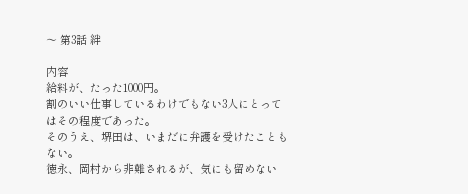〜 第3話 絆

内容
給料が、たった1000円。
割のいい仕事しているわけでもない3人にとってはその程度であった。
そのうえ、堺田は、いまだに弁護を受けたこともない。
徳永、岡村から非難されるが、気にも留めない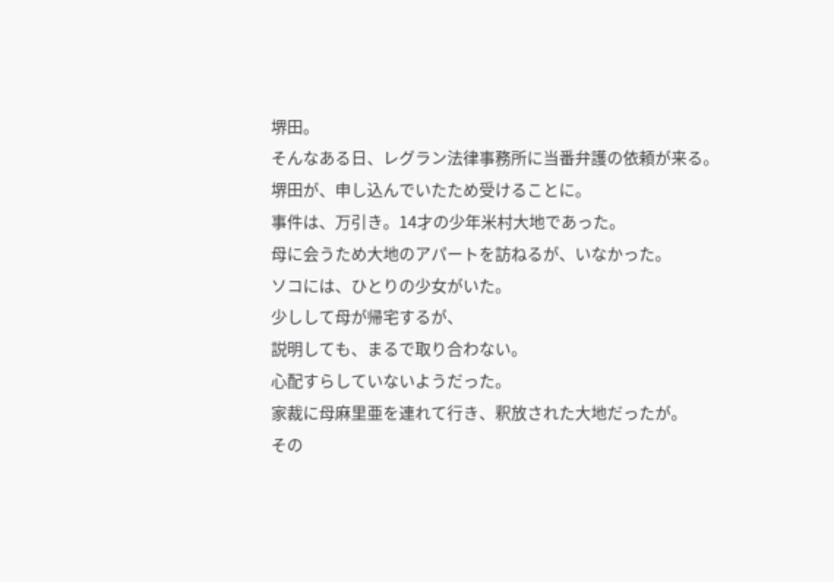堺田。
そんなある日、レグラン法律事務所に当番弁護の依頼が来る。
堺田が、申し込んでいたため受けることに。
事件は、万引き。14才の少年米村大地であった。
母に会うため大地のアパートを訪ねるが、いなかった。
ソコには、ひとりの少女がいた。
少しして母が帰宅するが、
説明しても、まるで取り合わない。
心配すらしていないようだった。
家裁に母麻里亜を連れて行き、釈放された大地だったが。
その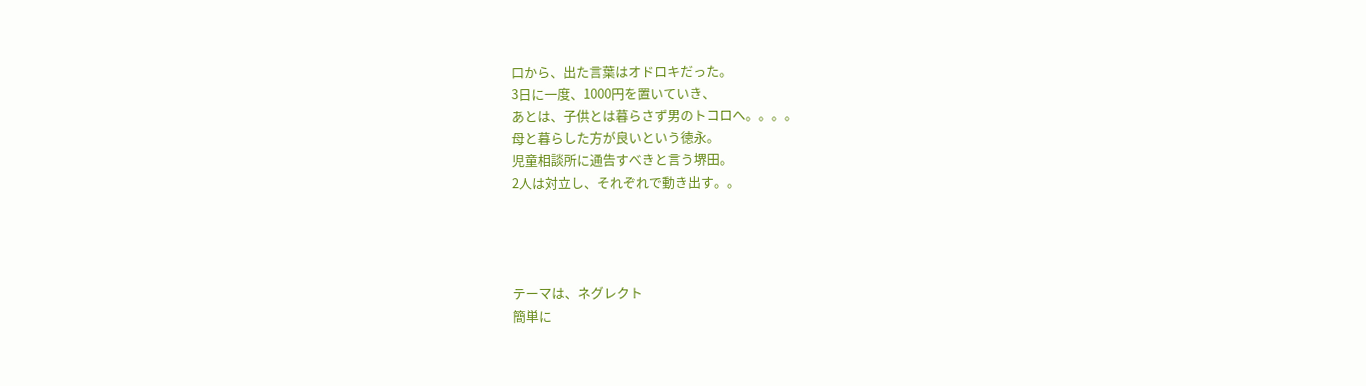口から、出た言葉はオドロキだった。
3日に一度、1000円を置いていき、
あとは、子供とは暮らさず男のトコロへ。。。。
母と暮らした方が良いという徳永。
児童相談所に通告すべきと言う堺田。
2人は対立し、それぞれで動き出す。。




テーマは、ネグレクト
簡単に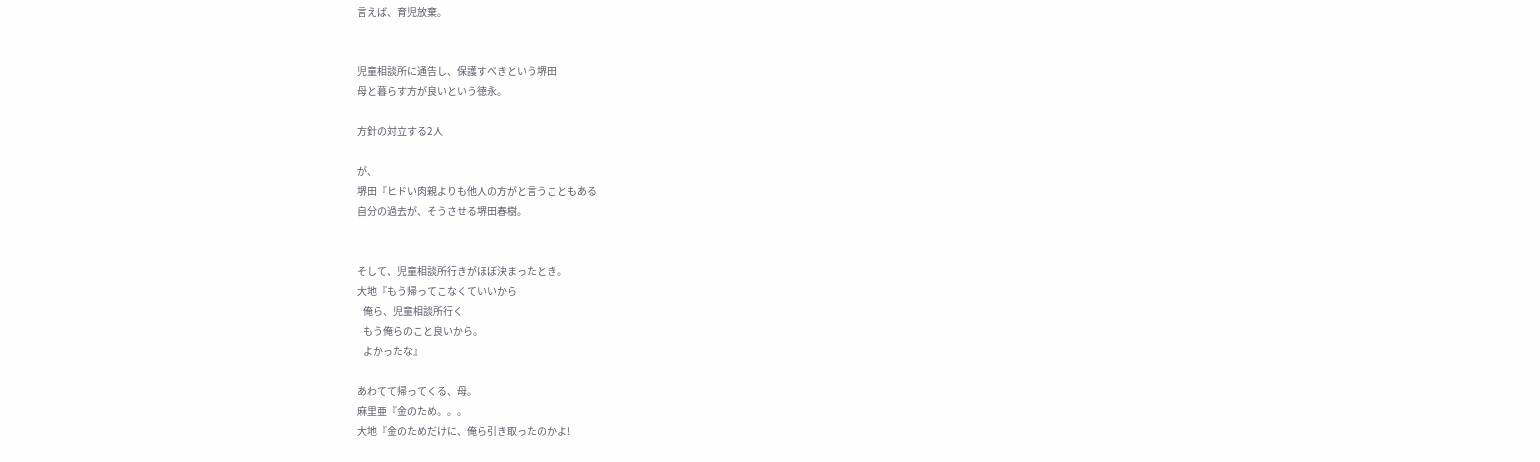言えば、育児放棄。


児童相談所に通告し、保護すべきという堺田
母と暮らす方が良いという徳永。

方針の対立する2人

が、
堺田『ヒドい肉親よりも他人の方がと言うこともある
自分の過去が、そうさせる堺田春樹。


そして、児童相談所行きがほぼ決まったとき。
大地『もう帰ってこなくていいから
   俺ら、児童相談所行く
   もう俺らのこと良いから。
   よかったな』

あわてて帰ってくる、母。
麻里亜『金のため。。。
大地『金のためだけに、俺ら引き取ったのかよ!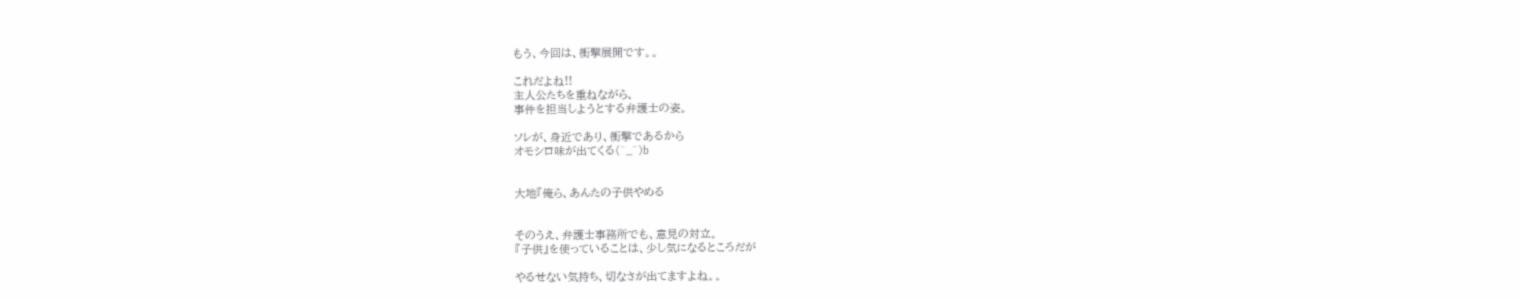もう、今回は、衝撃展開です。。

これだよね!!
主人公たちを重ねながら、
事件を担当しようとする弁護士の姿。

ソレが、身近であり、衝撃であるから
オモシロ味が出てくる(^_^)b


大地『俺ら、あんたの子供やめる


そのうえ、弁護士事務所でも、意見の対立。
『子供』を使っていることは、少し気になるところだが

やるせない気持ち、切なさが出てますよね。。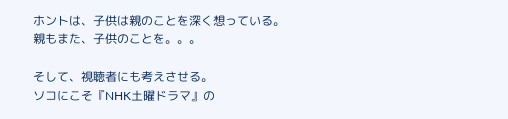ホントは、子供は親のことを深く想っている。
親もまた、子供のことを。。。

そして、視聴者にも考えさせる。
ソコにこそ『NHK土曜ドラマ』の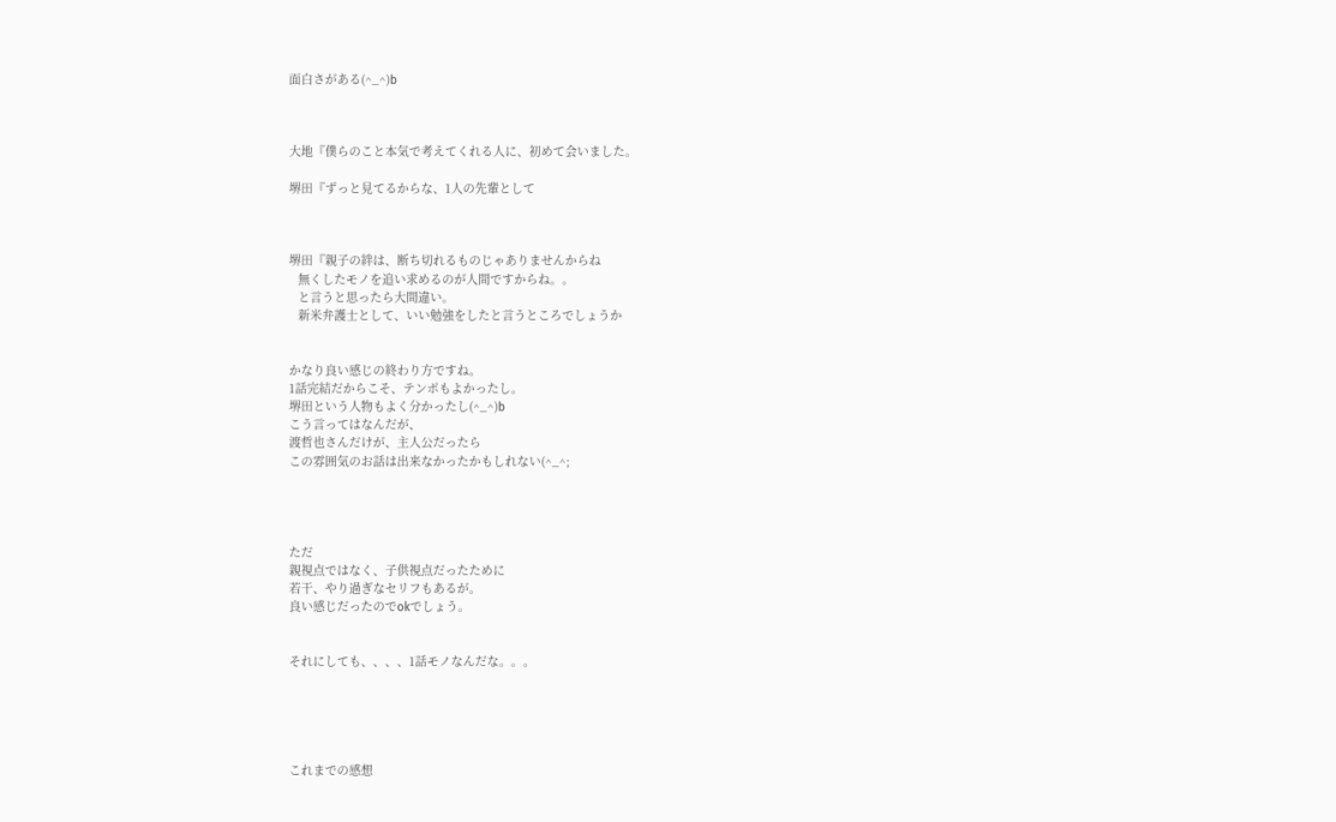面白さがある(^_^)b



大地『僕らのこと本気で考えてくれる人に、初めて会いました。

堺田『ずっと見てるからな、1人の先輩として



堺田『親子の絆は、断ち切れるものじゃありませんからね
   無くしたモノを追い求めるのが人間ですからね。。
   と言うと思ったら大間違い。
   新米弁護士として、いい勉強をしたと言うところでしょうか


かなり良い感じの終わり方ですね。
1話完結だからこそ、テンポもよかったし。
堺田という人物もよく分かったし(^_^)b
こう言ってはなんだが、
渡哲也さんだけが、主人公だったら
この雰囲気のお話は出来なかったかもしれない(^_^;




ただ
親視点ではなく、子供視点だったために
若干、やり過ぎなセリフもあるが。
良い感じだったのでokでしょう。


それにしても、、、、1話モノなんだな。。。





これまでの感想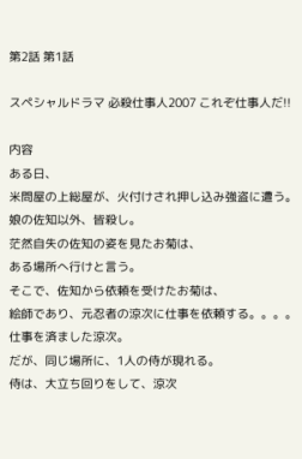第2話 第1話

スペシャルドラマ 必殺仕事人2007 これぞ仕事人だ!!

内容
ある日、
米問屋の上総屋が、火付けされ押し込み強盗に遭う。
娘の佐知以外、皆殺し。
茫然自失の佐知の姿を見たお菊は、
ある場所へ行けと言う。
そこで、佐知から依頼を受けたお菊は、
絵師であり、元忍者の涼次に仕事を依頼する。。。。
仕事を済ました涼次。
だが、同じ場所に、1人の侍が現れる。
侍は、大立ち回りをして、涼次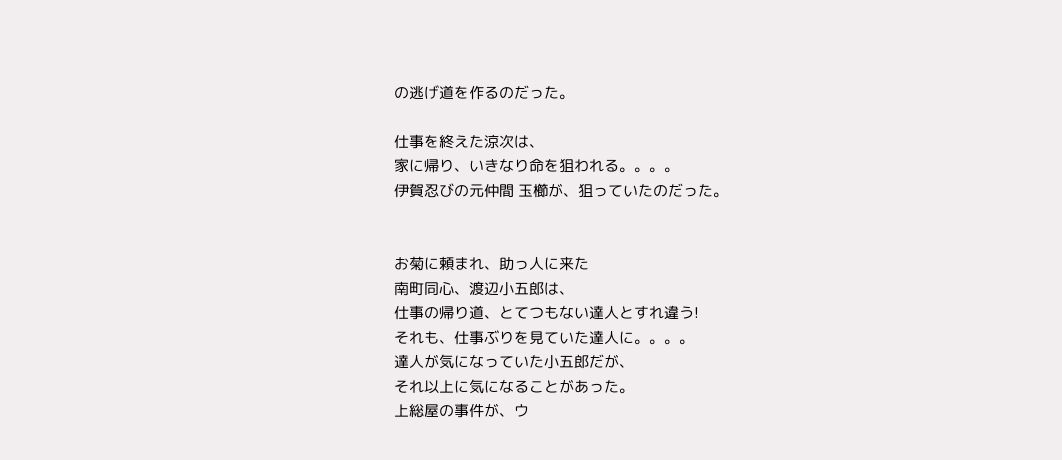の逃げ道を作るのだった。

仕事を終えた涼次は、
家に帰り、いきなり命を狙われる。。。。
伊賀忍びの元仲間 玉櫛が、狙っていたのだった。


お菊に頼まれ、助っ人に来た
南町同心、渡辺小五郎は、
仕事の帰り道、とてつもない達人とすれ違う!
それも、仕事ぶりを見ていた達人に。。。。
達人が気になっていた小五郎だが、
それ以上に気になることがあった。
上総屋の事件が、ウ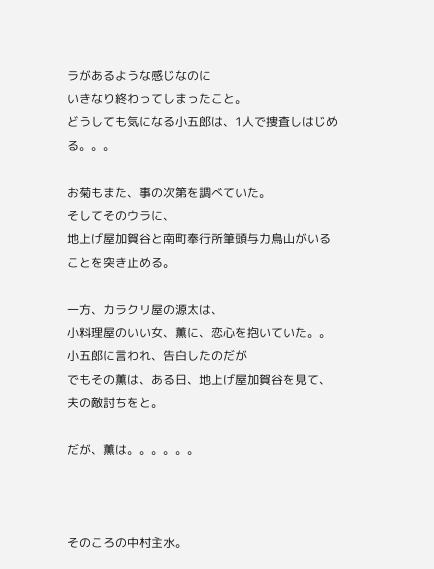ラがあるような感じなのに
いきなり終わってしまったこと。
どうしても気になる小五郎は、1人で捜査しはじめる。。。

お菊もまた、事の次第を調べていた。
そしてそのウラに、
地上げ屋加賀谷と南町奉行所筆頭与力鳥山がいることを突き止める。

一方、カラクリ屋の源太は、
小料理屋のいい女、薫に、恋心を抱いていた。。
小五郎に言われ、告白したのだが
でもその薫は、ある日、地上げ屋加賀谷を見て、
夫の敵討ちをと。

だが、薫は。。。。。。



そのころの中村主水。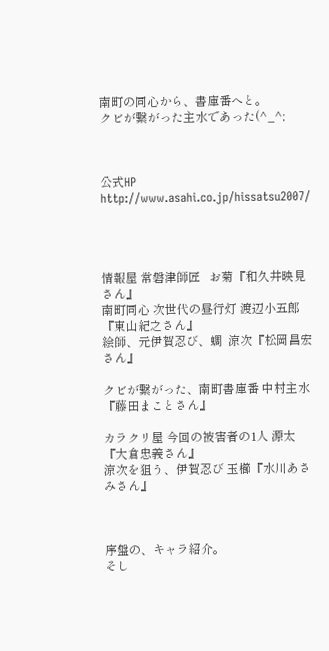南町の同心から、書庫番へと。
クビが繋がった主水であった(^_^;



公式HP
http://www.asahi.co.jp/hissatsu2007/




情報屋 常磐津師匠   お菊『和久井映見さん』
南町同心 次世代の昼行灯 渡辺小五郎『東山紀之さん』
絵師、元伊賀忍び、蜩  涼次『松岡昌宏さん』

クビが繋がった、南町書庫番 中村主水『藤田まことさん』

カラクリ屋 今回の被害者の1人 源太『大倉忠義さん』
涼次を狙う、伊賀忍び 玉櫛『水川あさみさん』



序盤の、キャラ紹介。
そし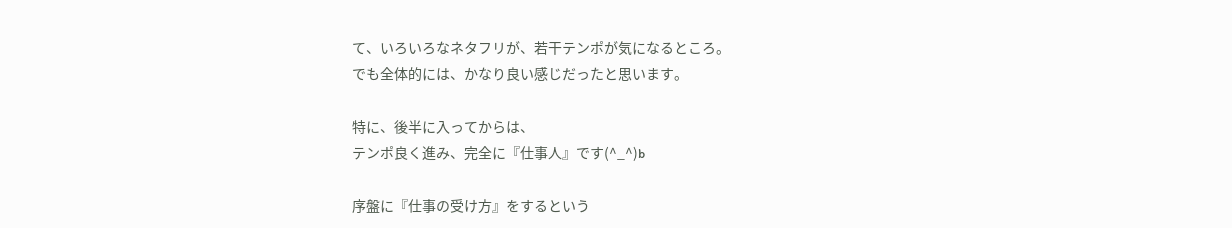て、いろいろなネタフリが、若干テンポが気になるところ。
でも全体的には、かなり良い感じだったと思います。

特に、後半に入ってからは、
テンポ良く進み、完全に『仕事人』です(^_^)b

序盤に『仕事の受け方』をするという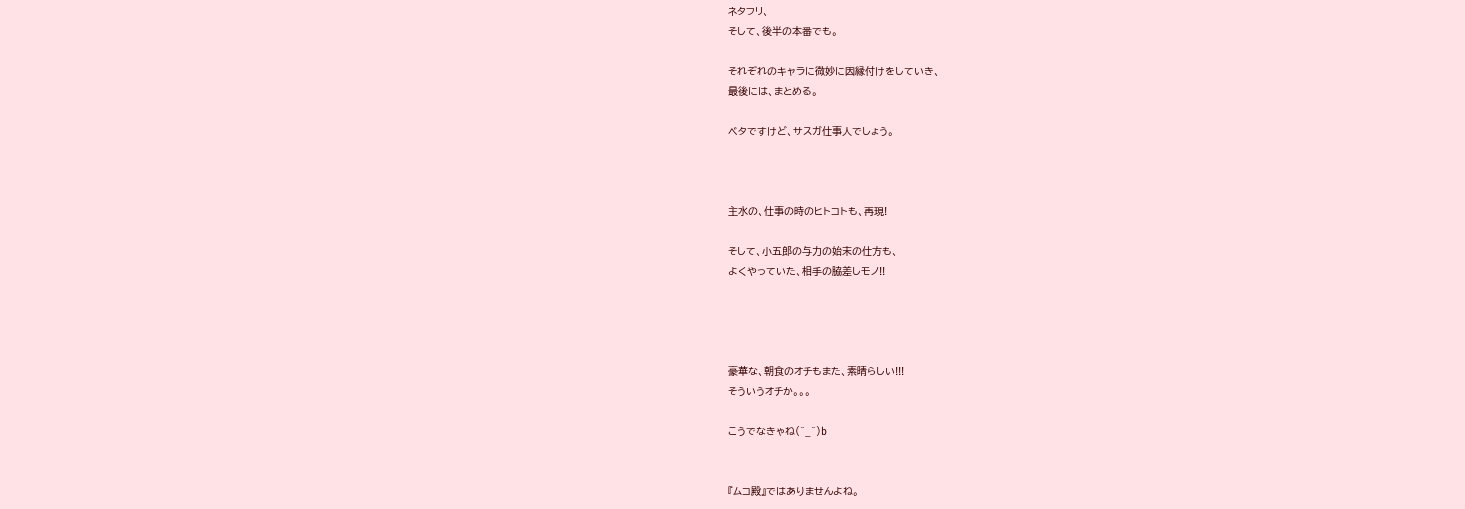ネタフリ、
そして、後半の本番でも。

それぞれのキャラに微妙に因縁付けをしていき、
最後には、まとめる。

ベタですけど、サスガ仕事人でしょう。



主水の、仕事の時のヒトコトも、再現!

そして、小五郎の与力の始末の仕方も、
よくやっていた、相手の脇差しモノ!!




豪華な、朝食のオチもまた、素晴らしい!!!
そういうオチか。。。

こうでなきゃね(^_^)b


『ムコ殿』ではありませんよね。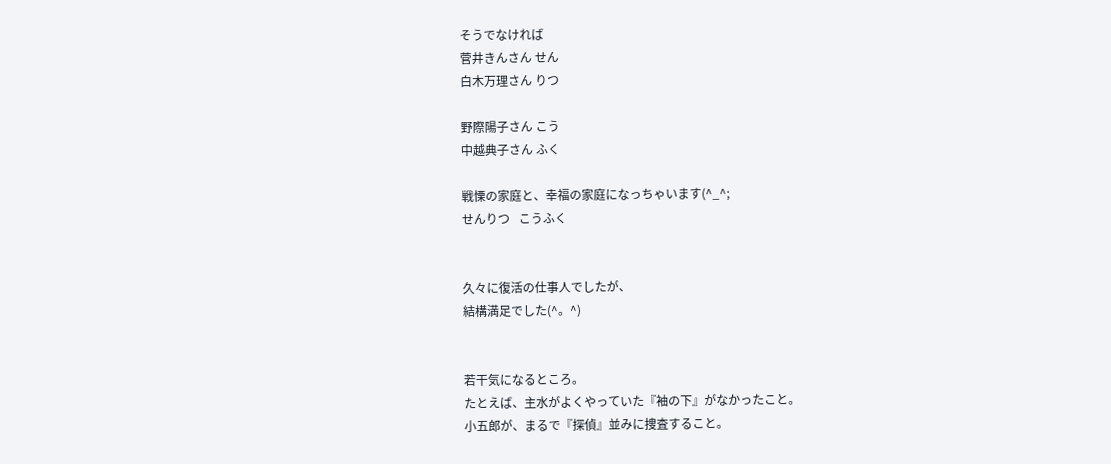そうでなければ
菅井きんさん せん
白木万理さん りつ

野際陽子さん こう
中越典子さん ふく

戦慄の家庭と、幸福の家庭になっちゃいます(^_^;
せんりつ   こうふく


久々に復活の仕事人でしたが、
結構満足でした(^。^)


若干気になるところ。
たとえば、主水がよくやっていた『袖の下』がなかったこと。
小五郎が、まるで『探偵』並みに捜査すること。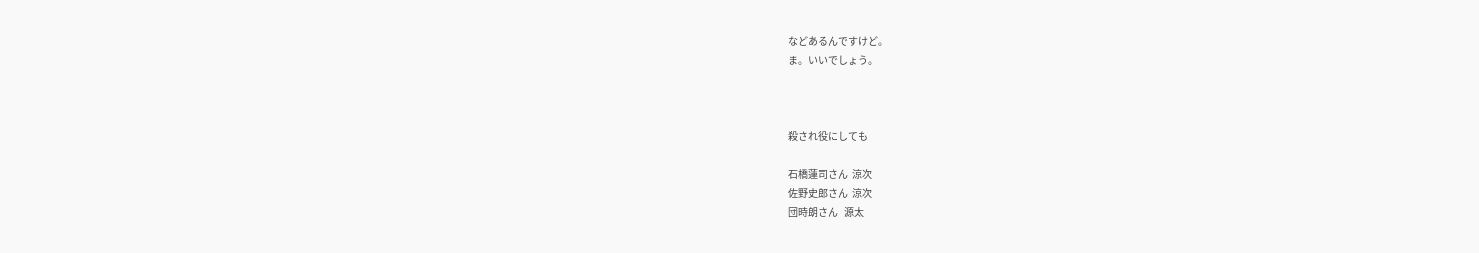などあるんですけど。
ま。いいでしょう。



殺され役にしても

石橋蓮司さん  涼次
佐野史郎さん  涼次
団時朗さん   源太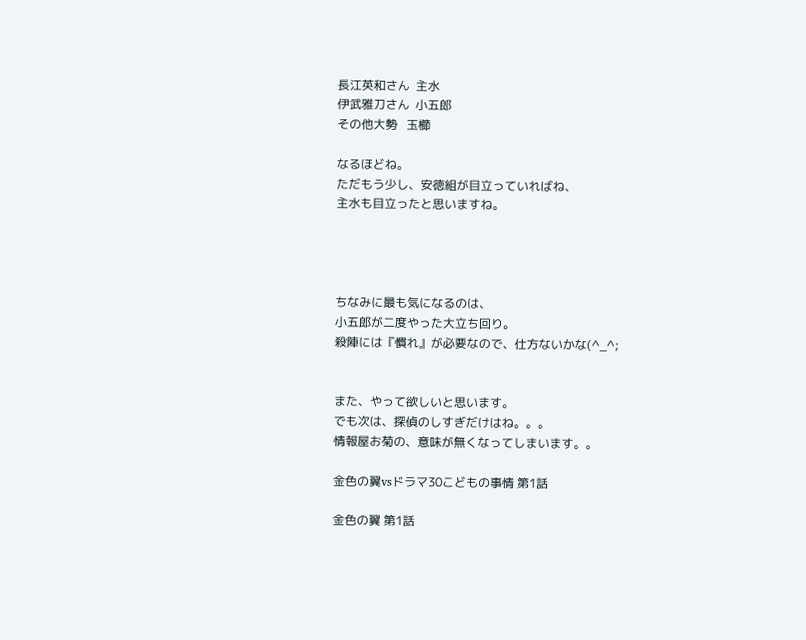長江英和さん  主水
伊武雅刀さん  小五郎
その他大勢   玉櫛

なるほどね。
ただもう少し、安徳組が目立っていればね、
主水も目立ったと思いますね。




ちなみに最も気になるのは、
小五郎が二度やった大立ち回り。
殺陣には『慣れ』が必要なので、仕方ないかな(^_^;


また、やって欲しいと思います。
でも次は、探偵のしすぎだけはね。。。
情報屋お菊の、意味が無くなってしまいます。。

金色の翼vsドラマ30こどもの事情 第1話

金色の翼 第1話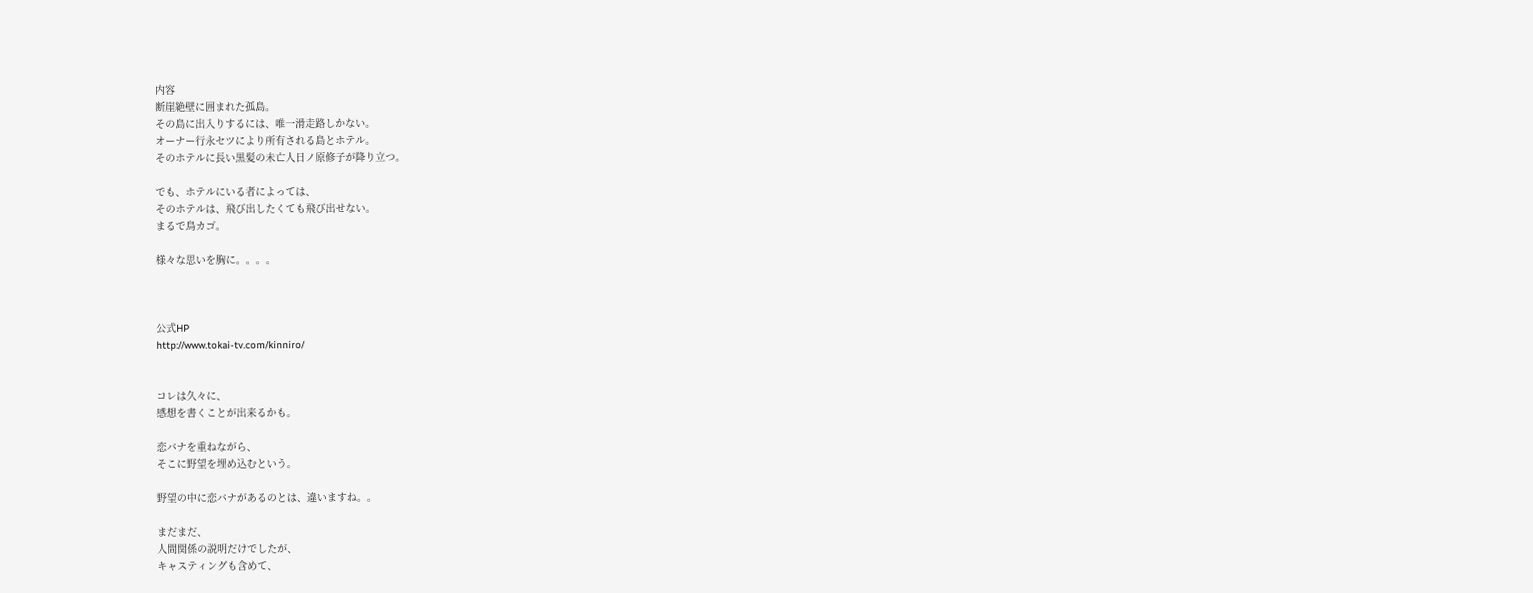内容
断崖絶壁に囲まれた孤島。
その島に出入りするには、唯一滑走路しかない。
オーナー行永セツにより所有される島とホテル。
そのホテルに長い黒髪の未亡人日ノ原修子が降り立つ。

でも、ホテルにいる者によっては、
そのホテルは、飛び出したくても飛び出せない。
まるで鳥カゴ。

様々な思いを胸に。。。。



公式HP
http://www.tokai-tv.com/kinniro/


コレは久々に、
感想を書くことが出来るかも。

恋バナを重ねながら、
そこに野望を埋め込むという。

野望の中に恋バナがあるのとは、違いますね。。

まだまだ、
人間関係の説明だけでしたが、
キャスティングも含めて、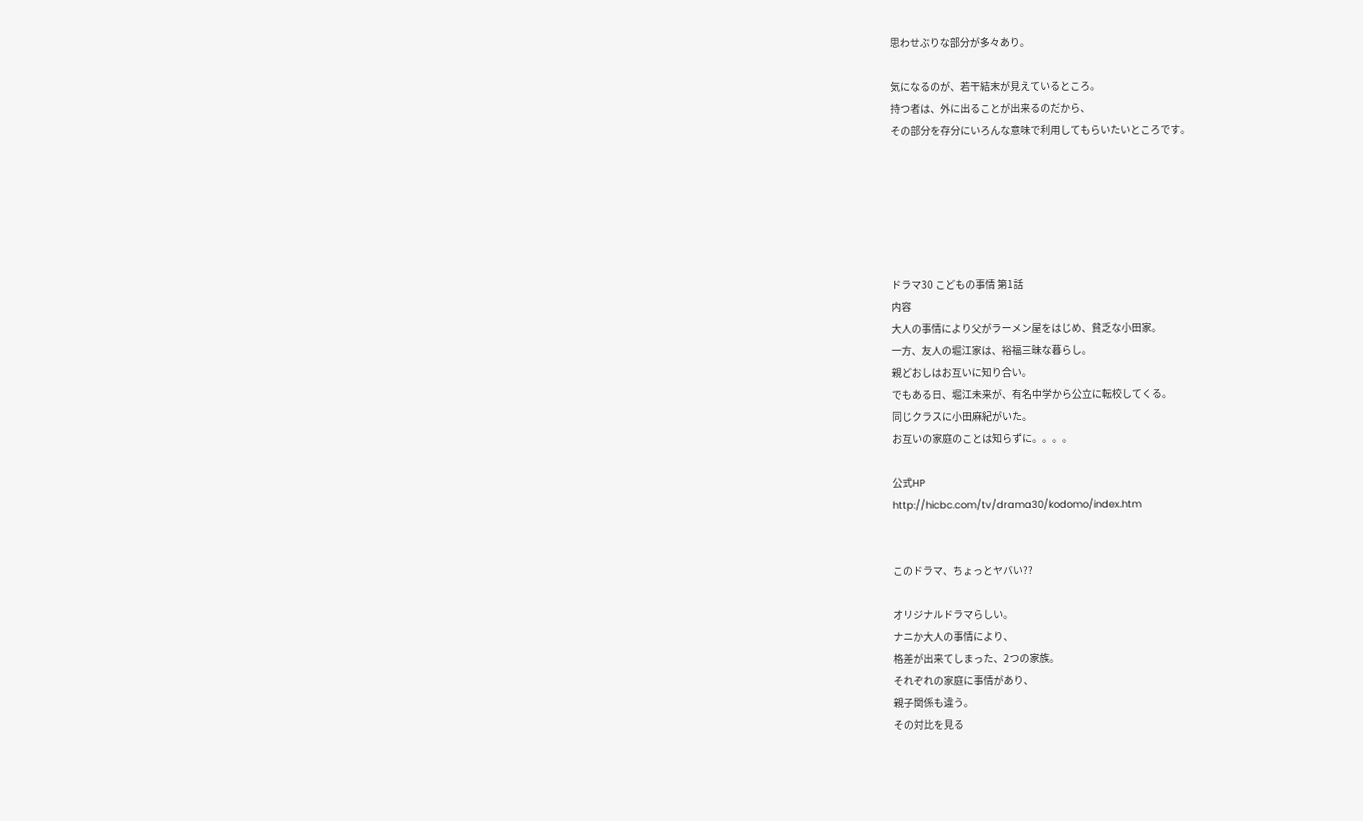思わせぶりな部分が多々あり。

気になるのが、若干結末が見えているところ。
持つ者は、外に出ることが出来るのだから、
その部分を存分にいろんな意味で利用してもらいたいところです。






ドラマ30 こどもの事情 第1話
内容
大人の事情により父がラーメン屋をはじめ、貧乏な小田家。
一方、友人の堀江家は、裕福三昧な暮らし。
親どおしはお互いに知り合い。
でもある日、堀江未来が、有名中学から公立に転校してくる。
同じクラスに小田麻紀がいた。
お互いの家庭のことは知らずに。。。。

公式HP
http://hicbc.com/tv/drama30/kodomo/index.htm


このドラマ、ちょっとヤバい??

オリジナルドラマらしい。
ナニか大人の事情により、
格差が出来てしまった、2つの家族。
それぞれの家庭に事情があり、
親子関係も違う。
その対比を見る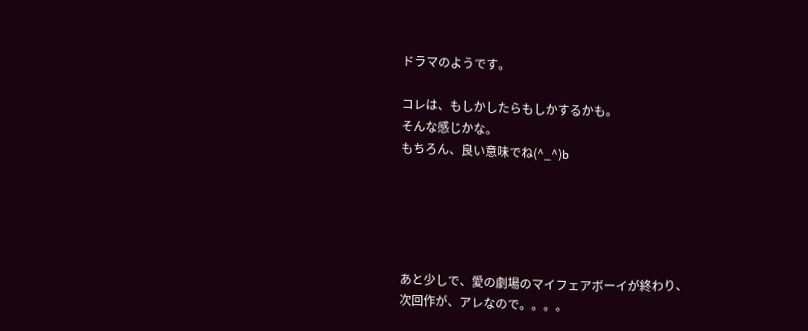ドラマのようです。

コレは、もしかしたらもしかするかも。
そんな感じかな。
もちろん、良い意味でね(^_^)b





あと少しで、愛の劇場のマイフェアボーイが終わり、
次回作が、アレなので。。。。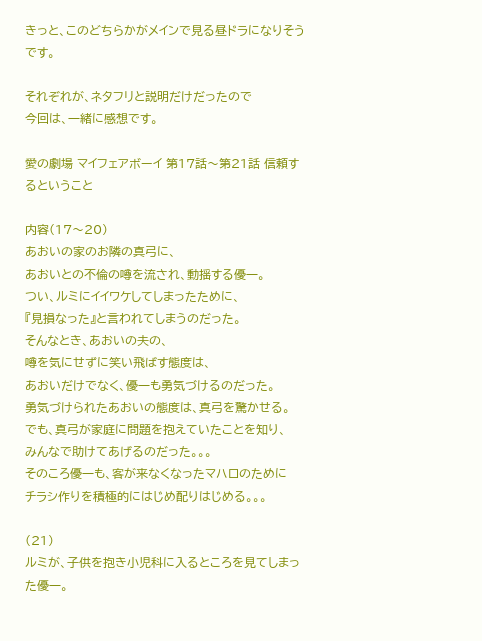きっと、このどちらかがメインで見る昼ドラになりそうです。

それぞれが、ネタフリと説明だけだったので
今回は、一緒に感想です。

愛の劇場 マイフェアボーイ 第17話〜第21話 信頼するということ

内容(17〜20)
あおいの家のお隣の真弓に、
あおいとの不倫の噂を流され、動揺する優一。
つい、ルミにイイワケしてしまったために、
『見損なった』と言われてしまうのだった。
そんなとき、あおいの夫の、
噂を気にせずに笑い飛ばす態度は、
あおいだけでなく、優一も勇気づけるのだった。
勇気づけられたあおいの態度は、真弓を驚かせる。
でも、真弓が家庭に問題を抱えていたことを知り、
みんなで助けてあげるのだった。。。
そのころ優一も、客が来なくなったマハロのために
チラシ作りを積極的にはじめ配りはじめる。。。

(21)
ルミが、子供を抱き小児科に入るところを見てしまった優一。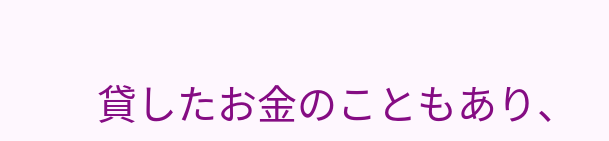貸したお金のこともあり、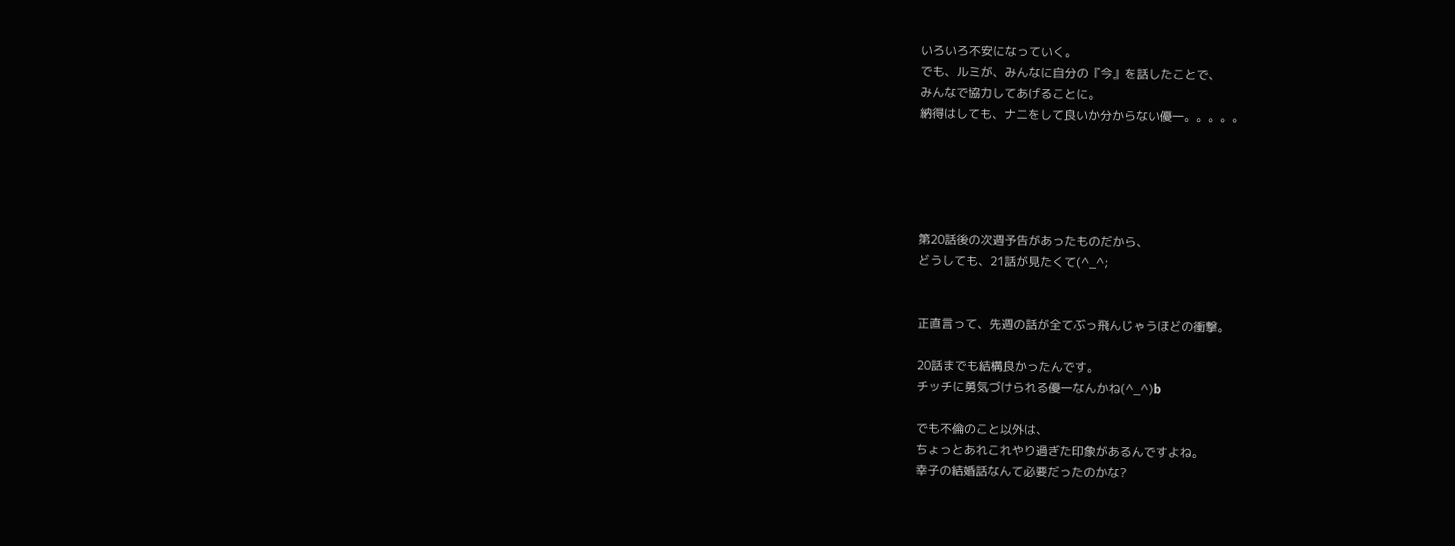いろいろ不安になっていく。
でも、ルミが、みんなに自分の『今』を話したことで、
みんなで協力してあげることに。
納得はしても、ナニをして良いか分からない優一。。。。。





第20話後の次週予告があったものだから、
どうしても、21話が見たくて(^_^;


正直言って、先週の話が全てぶっ飛んじゃうほどの衝撃。

20話までも結構良かったんです。
チッチに勇気づけられる優一なんかね(^_^)b

でも不倫のこと以外は、
ちょっとあれこれやり過ぎた印象があるんですよね。
幸子の結婚話なんて必要だったのかな?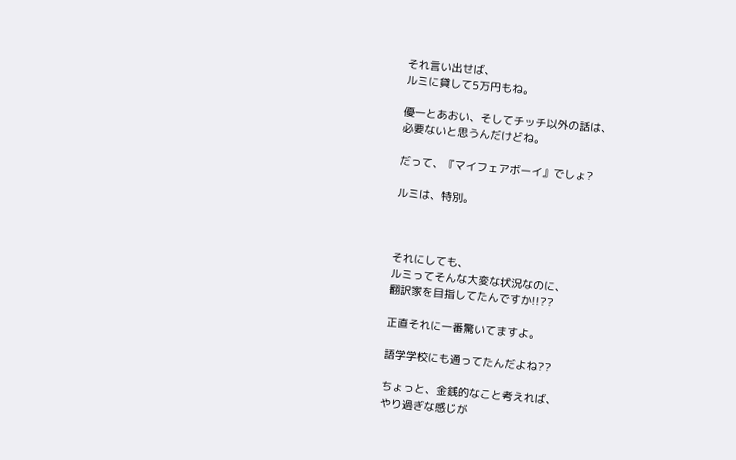それ言い出せば、
ルミに貸して5万円もね。

優一とあおい、そしてチッチ以外の話は、
必要ないと思うんだけどね。

だって、『マイフェアボーイ』でしょ?

ルミは、特別。



それにしても、
ルミってそんな大変な状況なのに、
翻訳家を目指してたんですか!!??

正直それに一番驚いてますよ。

語学学校にも通ってたんだよね??

ちょっと、金銭的なこと考えれば、
やり過ぎな感じが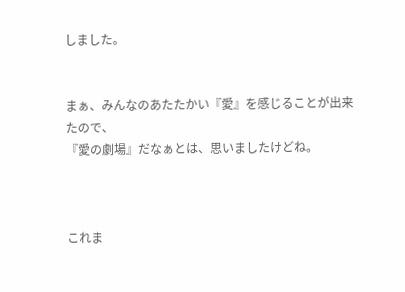しました。


まぁ、みんなのあたたかい『愛』を感じることが出来たので、
『愛の劇場』だなぁとは、思いましたけどね。



これま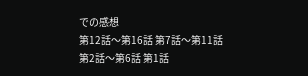での感想
第12話〜第16話 第7話〜第11話
第2話〜第6話 第1話